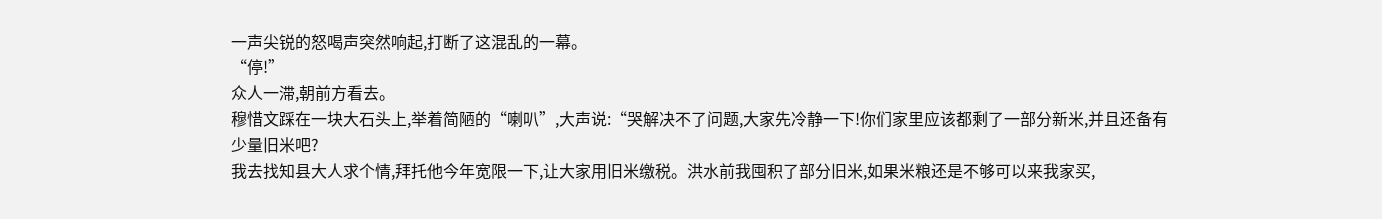一声尖锐的怒喝声突然响起,打断了这混乱的一幕。
“停!”
众人一滞,朝前方看去。
穆惜文踩在一块大石头上,举着简陋的“喇叭”,大声说:“哭解决不了问题,大家先冷静一下!你们家里应该都剩了一部分新米,并且还备有少量旧米吧?
我去找知县大人求个情,拜托他今年宽限一下,让大家用旧米缴税。洪水前我囤积了部分旧米,如果米粮还是不够可以来我家买,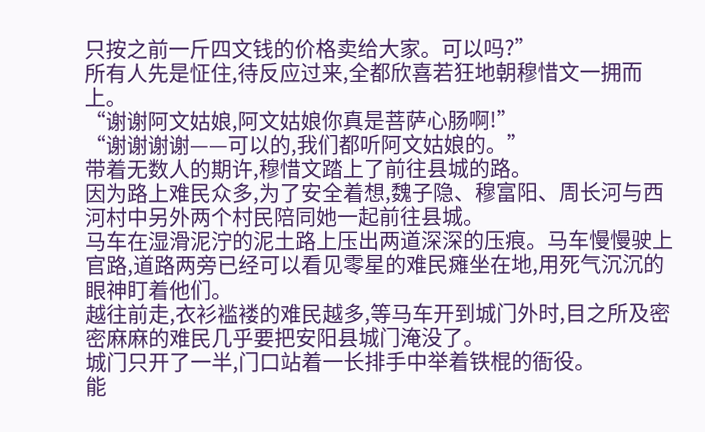只按之前一斤四文钱的价格卖给大家。可以吗?”
所有人先是怔住,待反应过来,全都欣喜若狂地朝穆惜文一拥而上。
“谢谢阿文姑娘,阿文姑娘你真是菩萨心肠啊!”
“谢谢谢谢——可以的,我们都听阿文姑娘的。”
带着无数人的期许,穆惜文踏上了前往县城的路。
因为路上难民众多,为了安全着想,魏子隐、穆富阳、周长河与西河村中另外两个村民陪同她一起前往县城。
马车在湿滑泥泞的泥土路上压出两道深深的压痕。马车慢慢驶上官路,道路两旁已经可以看见零星的难民瘫坐在地,用死气沉沉的眼神盯着他们。
越往前走,衣衫褴褛的难民越多,等马车开到城门外时,目之所及密密麻麻的难民几乎要把安阳县城门淹没了。
城门只开了一半,门口站着一长排手中举着铁棍的衙役。
能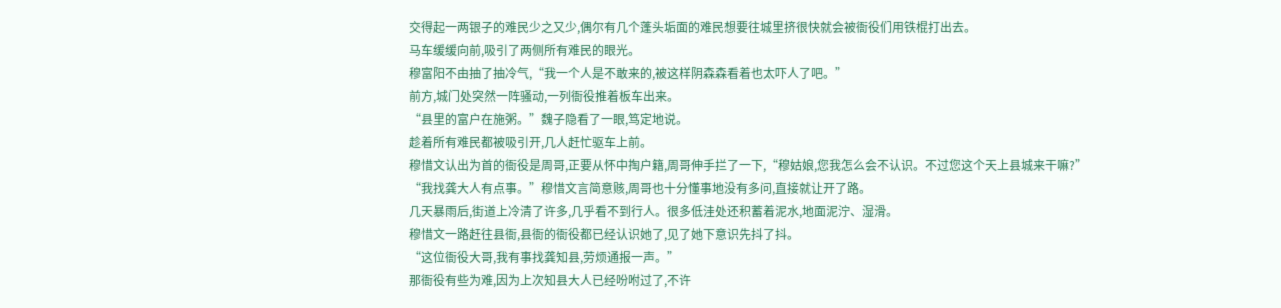交得起一两银子的难民少之又少,偶尔有几个蓬头垢面的难民想要往城里挤很快就会被衙役们用铁棍打出去。
马车缓缓向前,吸引了两侧所有难民的眼光。
穆富阳不由抽了抽冷气,“我一个人是不敢来的,被这样阴森森看着也太吓人了吧。”
前方,城门处突然一阵骚动,一列衙役推着板车出来。
“县里的富户在施粥。”魏子隐看了一眼,笃定地说。
趁着所有难民都被吸引开,几人赶忙驱车上前。
穆惜文认出为首的衙役是周哥,正要从怀中掏户籍,周哥伸手拦了一下,“穆姑娘,您我怎么会不认识。不过您这个天上县城来干嘛?”
“我找龚大人有点事。”穆惜文言简意赅,周哥也十分懂事地没有多问,直接就让开了路。
几天暴雨后,街道上冷清了许多,几乎看不到行人。很多低洼处还积蓄着泥水,地面泥泞、湿滑。
穆惜文一路赶往县衙,县衙的衙役都已经认识她了,见了她下意识先抖了抖。
“这位衙役大哥,我有事找龚知县,劳烦通报一声。”
那衙役有些为难,因为上次知县大人已经吩咐过了,不许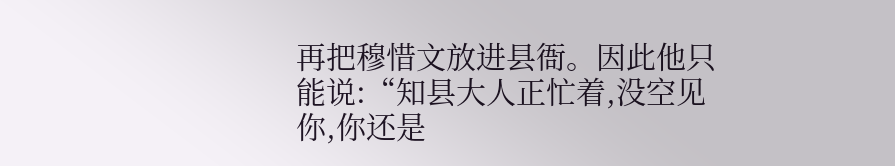再把穆惜文放进县衙。因此他只能说:“知县大人正忙着,没空见你,你还是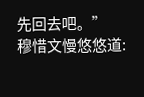先回去吧。”
穆惜文慢悠悠道: